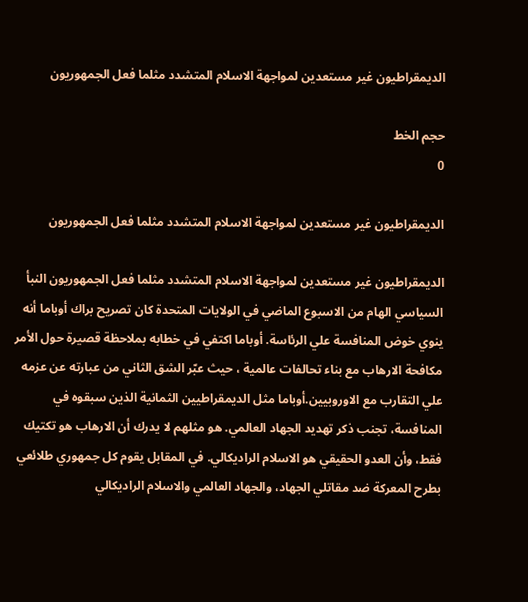الديمقراطيون غير مستعدين لمواجهة الاسلام المتشدد مثلما فعل الجمهوريون

حجم الخط
0

الديمقراطيون غير مستعدين لمواجهة الاسلام المتشدد مثلما فعل الجمهوريون

الديمقراطيون غير مستعدين لمواجهة الاسلام المتشدد مثلما فعل الجمهوريون النبأ السياسي الهام من الاسبوع الماضي في الولايات المتحدة كان تصريح براك أوباما أنه ينوي خوض المنافسة علي الرئاسة. أوباما اكتفي في خطابه بملاحظة قصيرة حول الأمر مكافحة الارهاب مع بناء تحالفات عالمية ، حيث عبّر الشق الثاني من عبارته عن عزمه علي التقارب مع الاوروبيين.أوباما مثل الديمقراطيين الثمانية الذين سبقوه في المنافسة، تجنب ذكر تهديد الجهاد العالمي. هو مثلهم لا يدرك أن الارهاب هو تكتيك فقط، وأن العدو الحقيقي هو الاسلام الراديكالي. في المقابل يقوم كل جمهوري طلائعي بطرح المعركة ضد مقاتلي الجهاد، والجهاد العالمي والاسلام الراديكالي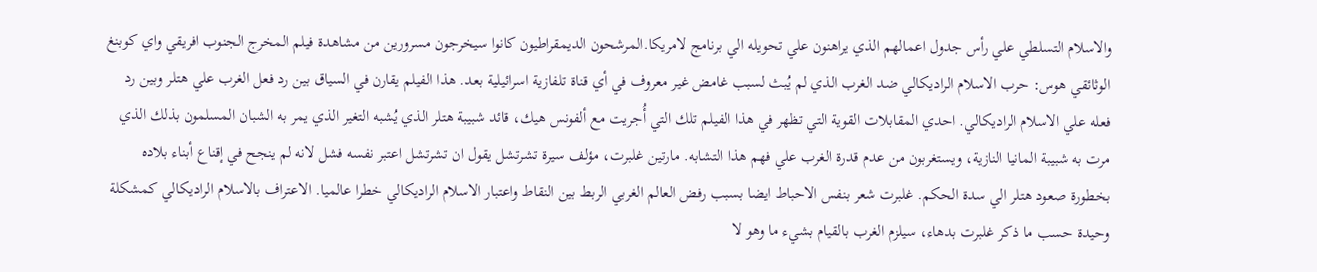والاسلام التسلطي علي رأس جدول اعمالهم الذي يراهنون علي تحويله الي برنامج لامريكا.المرشحون الديمقراطيون كانوا سيخرجون مسرورين من مشاهدة فيلم المخرج الجنوب افريقي واي كوبنغ الوثائقي هوس: حرب الاسلام الراديكالي ضد الغرب الذي لم يُبث لسبب غامض غير معروف في أي قناة تلفازية اسرائيلية بعد. هذا الفيلم يقارن في السياق بين رد فعل الغرب علي هتلر وبين رد فعله علي الاسلام الراديكالي. احدي المقابلات القوية التي تظهر في هذا الفيلم تلك التي أُجريت مع ألفونس هيك، قائد شبيبة هتلر الذي يُشبه التغير الذي يمر به الشبان المسلمون بذلك الذي مرت به شبيبة المانيا النازية، ويستغربون من عدم قدرة الغرب علي فهم هذا التشابه. مارتين غلبرت، مؤلف سيرة تشرتشل يقول ان تشرتشل اعتبر نفسه فشل لانه لم ينجح في إقناع أبناء بلاده بخطورة صعود هتلر الي سدة الحكم. غلبرت شعر بنفس الاحباط ايضا بسبب رفض العالم الغربي الربط بين النقاط واعتبار الاسلام الراديكالي خطرا عالميا. الاعتراف بالاسلام الراديكالي كمشكلة وحيدة حسب ما ذكر غلبرت بدهاء، سيلزم الغرب بالقيام بشيء ما وهو لا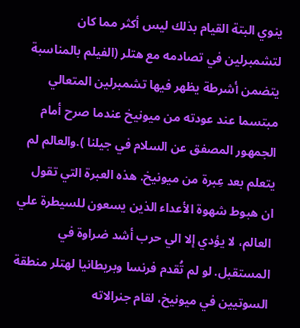ينوي البتة القيام بذلك ليس أكثر مما كان لتشمبرلين في تصادمه مع هتلر (الفيلم بالمناسبة يتضمن أشرطة يظهر فيها تشمبرلين المتعالي مبتسما عند عودته من ميونيخ عندما صرح أمام الجمهور المصفق عن السلام في جيلنا ).والعالم لم يتعلم بعد عِبرة من ميونيخ. هذه العبرة التي تقول ان هبوط شهوة الأعداء الذين يسعون للسيطرة علي العالم، لا يؤدي إلا الي حرب أشد ضراوة في المستقبل. لو لم تُقدم فرنسا وبريطانيا لهتلر منطقة السوتيين في ميونيخ، لقام جنرالاته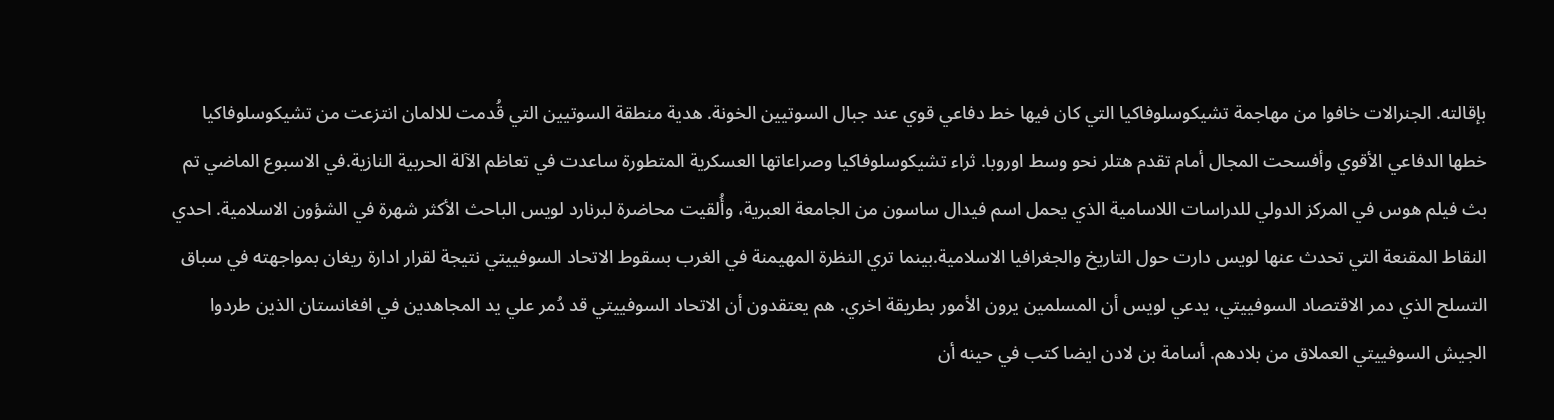بإقالته. الجنرالات خافوا من مهاجمة تشيكوسلوفاكيا التي كان فيها خط دفاعي قوي عند جبال السوتيين الخونة. هدية منطقة السوتيين التي قُدمت للالمان انتزعت من تشيكوسلوفاكيا خطها الدفاعي الأقوي وأفسحت المجال أمام تقدم هتلر نحو وسط اوروبا. ثراء تشيكوسلوفاكيا وصراعاتها العسكرية المتطورة ساعدت في تعاظم الآلة الحربية النازية.في الاسبوع الماضي تم بث فيلم هوس في المركز الدولي للدراسات اللاسامية الذي يحمل اسم فيدال ساسون من الجامعة العبرية، وأُلقيت محاضرة لبرنارد لويس الباحث الأكثر شهرة في الشؤون الاسلامية. احدي النقاط المقنعة التي تحدث عنها لويس دارت حول التاريخ والجغرافيا الاسلامية.بينما تري النظرة المهيمنة في الغرب بسقوط الاتحاد السوفييتي نتيجة لقرار ادارة ريغان بمواجهته في سباق التسلح الذي دمر الاقتصاد السوفييتي، يدعي لويس أن المسلمين يرون الأمور بطريقة اخري. هم يعتقدون أن الاتحاد السوفييتي قد دُمر علي يد المجاهدين في افغانستان الذين طردوا الجيش السوفييتي العملاق من بلادهم. أسامة بن لادن ايضا كتب في حينه أن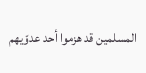المسلمين قد هزموا أحد عدوّيهم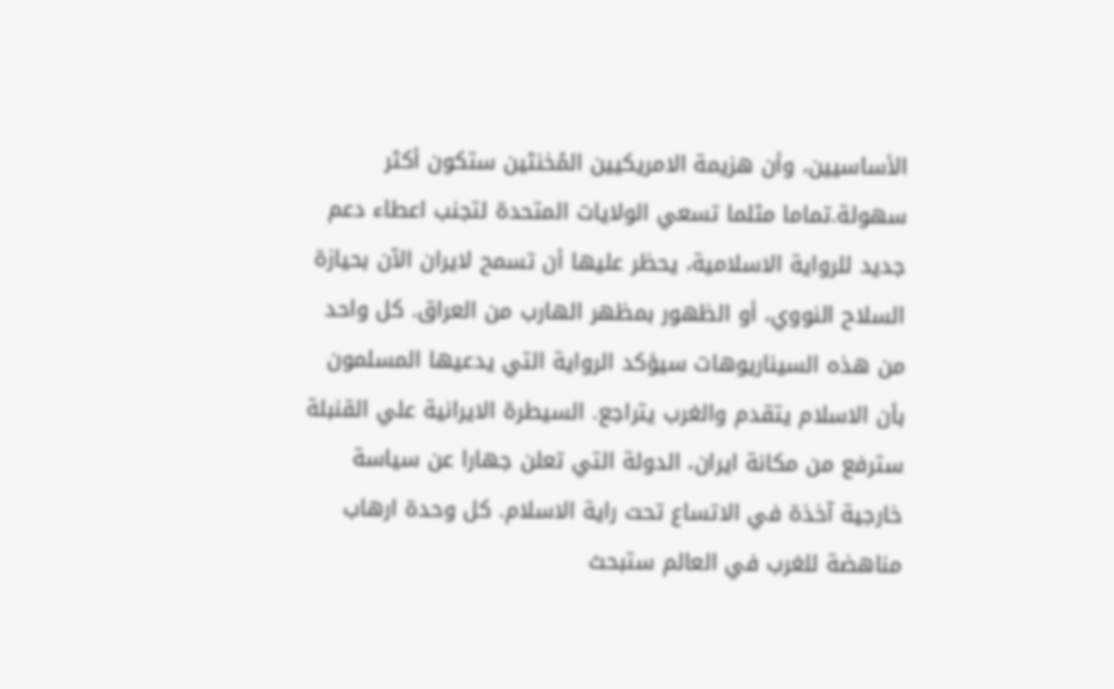الأساسيين، وأن هزيمة الامريكيين المُخنثين ستكون أكثر سهولة.تماما مثلما تسعي الولايات المتحدة لتجنب اعطاء دعم جديد للرواية الاسلامية، يحظر عليها أن تسمح لايران الآن بحيازة السلاح النووي، أو الظهور بمظهر الهارب من العراق. كل واحد من هذه السيناريوهات سيؤكد الرواية التي يدعيها المسلمون بأن الاسلام يتقدم والغرب يتراجع. السيطرة الايرانية علي القنبلة سترفع من مكانة ايران، الدولة التي تعلن جهارا عن سياسة خارجية آخذة في الاتساع تحت راية الاسلام. كل وحدة ارهاب مناهضة للغرب في العالم ستبحث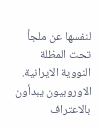لنفسها عن ملجأ تحت المظلة النووية الايرانية. الاوروبيون يبدأون بالاعتراف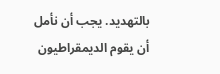بالتهديد. يجب أن نأمل أن يقوم الديمقراطيون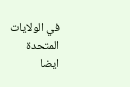في الولايات المتحدة ايضا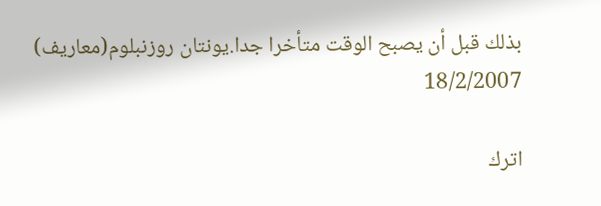بذلك قبل أن يصبح الوقت متأخرا جدا.يونتان روزنبلوم(معاريف) 18/2/2007

اترك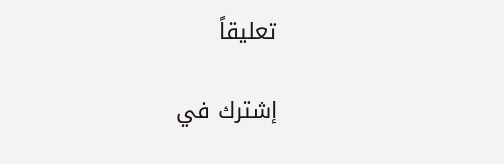تعليقاً

إشترك في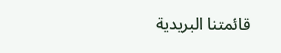قائمتنا البريدية